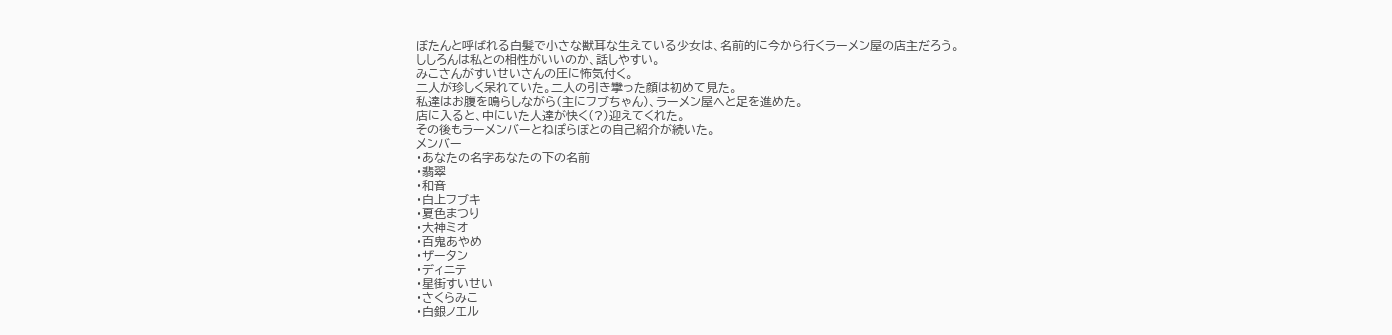ぼたんと呼ばれる白髪で小さな獣耳な生えている少女は、名前的に今から行くラーメン屋の店主だろう。
ししろんは私との相性がいいのか、話しやすい。
みこさんがすいせいさんの圧に怖気付く。
二人が珍しく呆れていた。二人の引き攣った顔は初めて見た。
私達はお腹を鳴らしながら(主にフブちゃん)、ラーメン屋へと足を進めた。
店に入ると、中にいた人達が快く(?)迎えてくれた。
その後もラーメンバーとねぽらぼとの自己紹介が続いた。
メンバー
・あなたの名字あなたの下の名前
・翡翠
・和音
・白上フブキ
・夏色まつり
・大神ミオ
・百鬼あやめ
・ザータン
・ディニテ
・星街すいせい
・さくらみこ
・白銀ノエル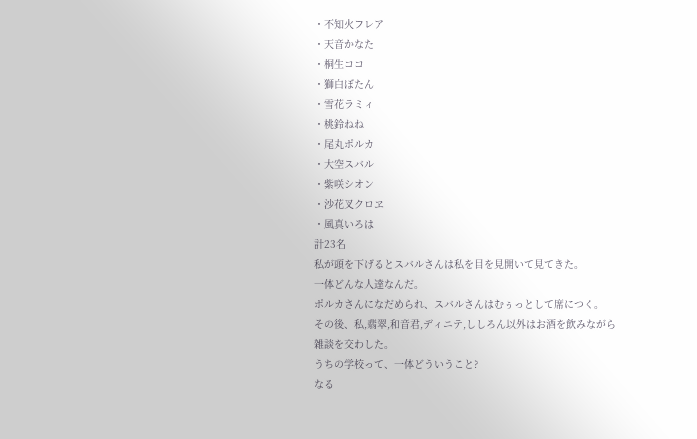・不知火フレア
・天音かなた
・桐生ココ
・獅白ぼたん
・雪花ラミィ
・桃鈴ねね
・尾丸ポルカ
・大空スバル
・紫咲シオン
・沙花叉クロヱ
・風真いろは
計23名
私が頭を下げるとスバルさんは私を目を見開いて見てきた。
一体どんな人達なんだ。
ポルカさんになだめられ、スバルさんはむぅっとして席につく。
その後、私,翡翠,和音君,ディニテ,ししろん以外はお酒を飲みながら雑談を交わした。
うちの学校って、一体どういうこと?
なる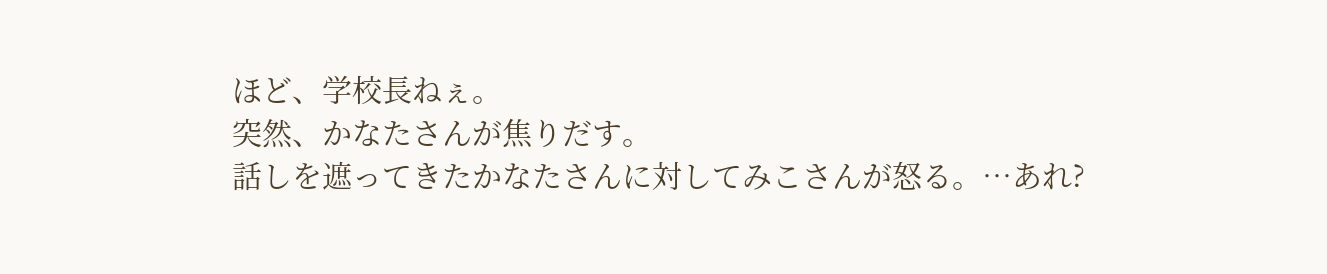ほど、学校長ねぇ。
突然、かなたさんが焦りだす。
話しを遮ってきたかなたさんに対してみこさんが怒る。…あれ?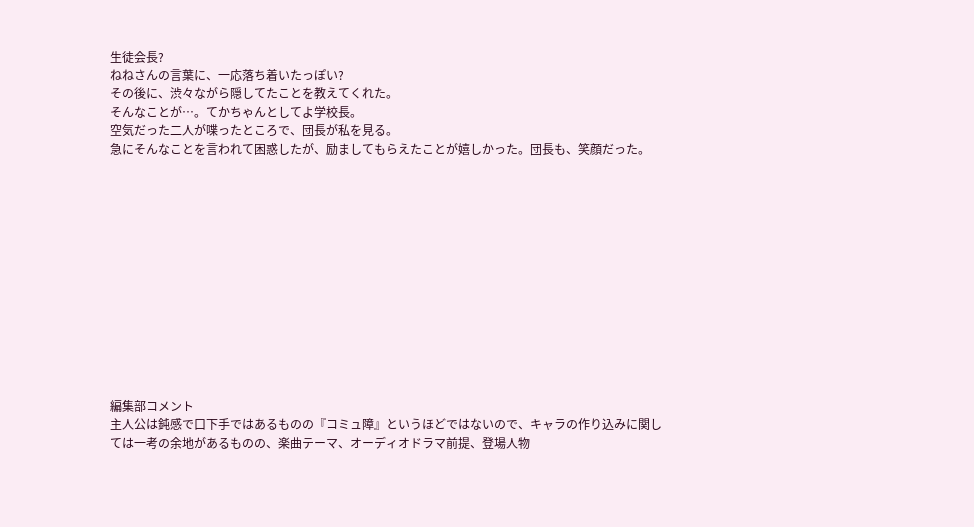生徒会長?
ねねさんの言葉に、一応落ち着いたっぽい?
その後に、渋々ながら隠してたことを教えてくれた。
そんなことが…。てかちゃんとしてよ学校長。
空気だった二人が喋ったところで、団長が私を見る。
急にそんなことを言われて困惑したが、励ましてもらえたことが嬉しかった。団長も、笑顔だった。













編集部コメント
主人公は鈍感で口下手ではあるものの『コミュ障』というほどではないので、キャラの作り込みに関しては一考の余地があるものの、楽曲テーマ、オーディオドラマ前提、登場人物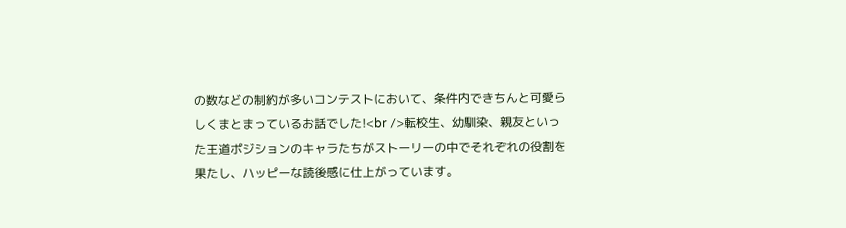の数などの制約が多いコンテストにおいて、条件内できちんと可愛らしくまとまっているお話でした!<br />転校生、幼馴染、親友といった王道ポジションのキャラたちがストーリーの中でそれぞれの役割を果たし、ハッピーな読後感に仕上がっています。